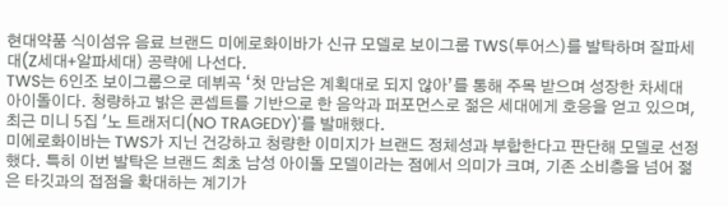현대약품 식이섬유 음료 브랜드 미에로화이바가 신규 모델로 보이그룹 TWS(투어스)를 발탁하며 잘파세대(Z세대+알파세대) 공략에 나선다.
TWS는 6인조 보이그룹으로 데뷔곡 ‘첫 만남은 계획대로 되지 않아’를 통해 주목 받으며 성장한 차세대 아이돌이다. 청량하고 밝은 콘셉트를 기반으로 한 음악과 퍼포먼스로 젊은 세대에게 호응을 얻고 있으며, 최근 미니 5집 '노 트래저디(NO TRAGEDY)'를 발매했다.
미에로화이바는 TWS가 지닌 건강하고 청량한 이미지가 브랜드 정체성과 부합한다고 판단해 모델로 선정했다. 특히 이번 발탁은 브랜드 최초 남성 아이돌 모델이라는 점에서 의미가 크며, 기존 소비층을 넘어 젊은 타깃과의 접점을 확대하는 계기가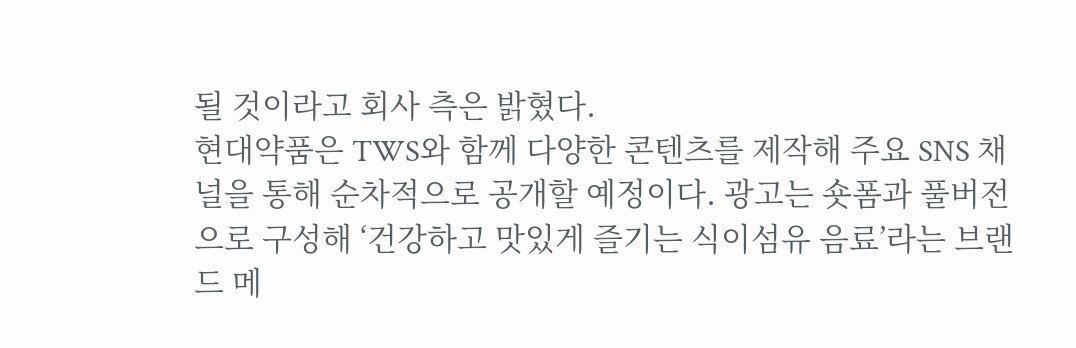될 것이라고 회사 측은 밝혔다.
현대약품은 TWS와 함께 다양한 콘텐츠를 제작해 주요 SNS 채널을 통해 순차적으로 공개할 예정이다. 광고는 숏폼과 풀버전으로 구성해 ‘건강하고 맛있게 즐기는 식이섬유 음료’라는 브랜드 메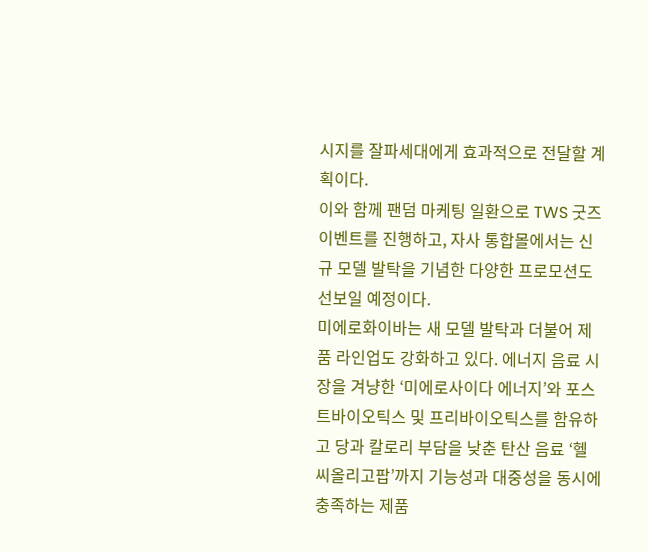시지를 잘파세대에게 효과적으로 전달할 계획이다.
이와 함께 팬덤 마케팅 일환으로 TWS 굿즈 이벤트를 진행하고, 자사 통합몰에서는 신규 모델 발탁을 기념한 다양한 프로모션도 선보일 예정이다.
미에로화이바는 새 모델 발탁과 더불어 제품 라인업도 강화하고 있다. 에너지 음료 시장을 겨냥한 ‘미에로사이다 에너지’와 포스트바이오틱스 및 프리바이오틱스를 함유하고 당과 칼로리 부담을 낮춘 탄산 음료 ‘헬씨올리고팝’까지 기능성과 대중성을 동시에 충족하는 제품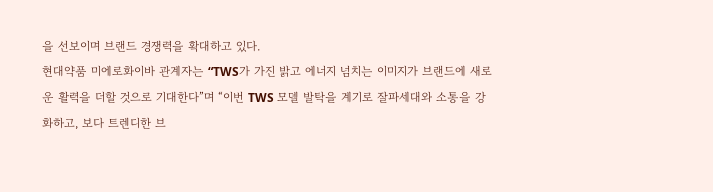을 선보이며 브랜드 경쟁력을 확대하고 있다.
현대약품 미에로화이바 관계자는 “TWS가 가진 밝고 에너지 넘치는 이미지가 브랜드에 새로운 활력을 더할 것으로 기대한다”며 “이번 TWS 모델 발탁을 계기로 잘파세대와 소통을 강화하고, 보다 트렌디한 브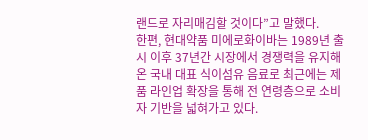랜드로 자리매김할 것이다”고 말했다.
한편, 현대약품 미에로화이바는 1989년 출시 이후 37년간 시장에서 경쟁력을 유지해온 국내 대표 식이섬유 음료로 최근에는 제품 라인업 확장을 통해 전 연령층으로 소비자 기반을 넓혀가고 있다.